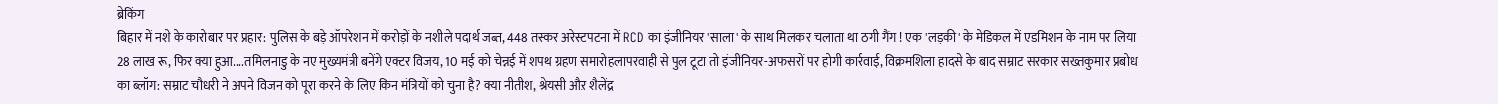ब्रेकिंग
बिहार में नशे के कारोबार पर प्रहार: पुलिस के बड़े ऑपरेशन में करोड़ों के नशीले पदार्थ जब्त, 448 तस्कर अरेस्टपटना में RCD का इंजीनियर 'साला' के साथ मिलकर चलाता था ठगी गैंग ! एक 'लड़की' के मेडिकल में एडमिशन के नाम पर लिया 28 लाख रू, फिर क्या हुआ....तमिलनाडु के नए मुख्यमंत्री बनेंगे एक्टर विजय, 10 मई को चेन्नई में शपथ ग्रहण समारोहलापरवाही से पुल टूटा तो इंजीनियर-अफसरों पर होगी कार्रवाई, विक्रमशिला हादसे के बाद सम्राट सरकार सख्तकुमार प्रबोध का ब्लॉग: सम्राट चौधरी ने अपने विजन को पूरा करने के लिए किन मंत्रियों को चुना है? क्या नीतीश, श्रेयसी औऱ शैलेंद्र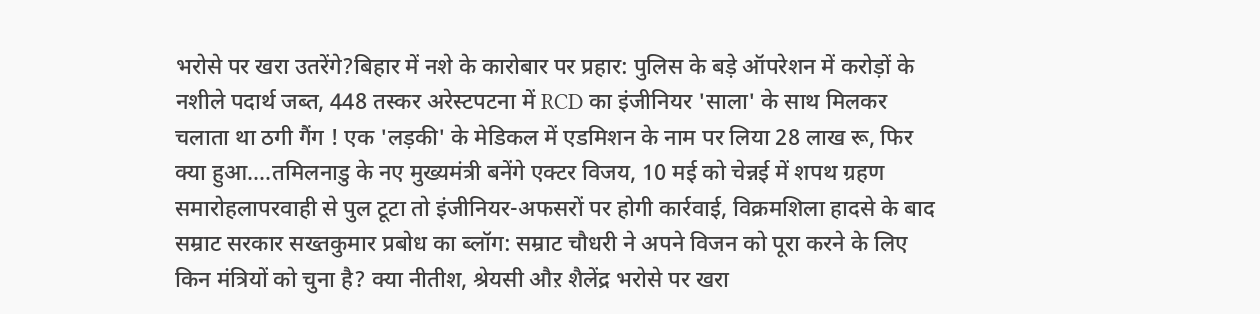भरोसे पर खरा उतरेंगे?बिहार में नशे के कारोबार पर प्रहार: पुलिस के बड़े ऑपरेशन में करोड़ों के नशीले पदार्थ जब्त, 448 तस्कर अरेस्टपटना में RCD का इंजीनियर 'साला' के साथ मिलकर चलाता था ठगी गैंग ! एक 'लड़की' के मेडिकल में एडमिशन के नाम पर लिया 28 लाख रू, फिर क्या हुआ....तमिलनाडु के नए मुख्यमंत्री बनेंगे एक्टर विजय, 10 मई को चेन्नई में शपथ ग्रहण समारोहलापरवाही से पुल टूटा तो इंजीनियर-अफसरों पर होगी कार्रवाई, विक्रमशिला हादसे के बाद सम्राट सरकार सख्तकुमार प्रबोध का ब्लॉग: सम्राट चौधरी ने अपने विजन को पूरा करने के लिए किन मंत्रियों को चुना है? क्या नीतीश, श्रेयसी औऱ शैलेंद्र भरोसे पर खरा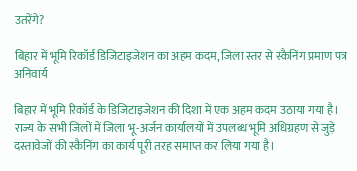उतरेंगे?

बिहार में भूमि रिकॉर्ड डिजिटाइजेशन का अहम कदम, जिला स्तर से स्कैनिंग प्रमाण पत्र अनिवार्य

बिहार में भूमि रिकॉर्ड के डिजिटाइजेशन की दिशा में एक अहम कदम उठाया गया है। राज्य के सभी जिलों में जिला भू-अर्जन कार्यालयों में उपलब्ध भूमि अधिग्रहण से जुड़े दस्तावेजों की स्कैनिंग का कार्य पूरी तरह समाप्त कर लिया गया है।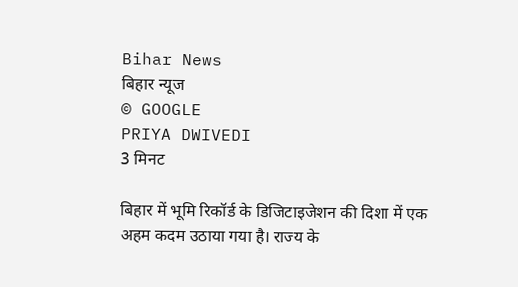Bihar News
बिहार न्यूज
© GOOGLE
PRIYA DWIVEDI
3 मिनट

बिहार में भूमि रिकॉर्ड के डिजिटाइजेशन की दिशा में एक अहम कदम उठाया गया है। राज्य के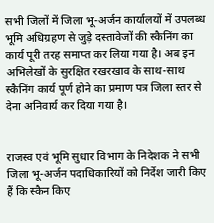सभी जिलों में जिला भू-अर्जन कार्यालयों में उपलब्ध भूमि अधिग्रहण से जुड़े दस्तावेजों की स्कैनिंग का कार्य पूरी तरह समाप्त कर लिया गया है। अब इन अभिलेखों के सुरक्षित रखरखाव के साथ-साथ स्कैनिंग कार्य पूर्ण होने का प्रमाण पत्र जिला स्तर से देना अनिवार्य कर दिया गया है।


राजस्व एवं भूमि सुधार विभाग के निदेशक ने सभी जिला भू-अर्जन पदाधिकारियों को निर्देश जारी किए हैं कि स्कैन किए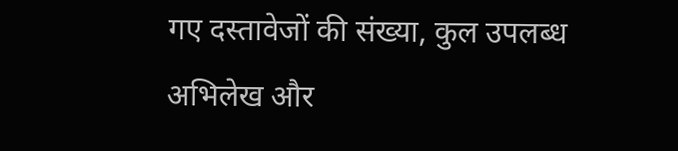गए दस्तावेजों की संख्या, कुल उपलब्ध अभिलेख और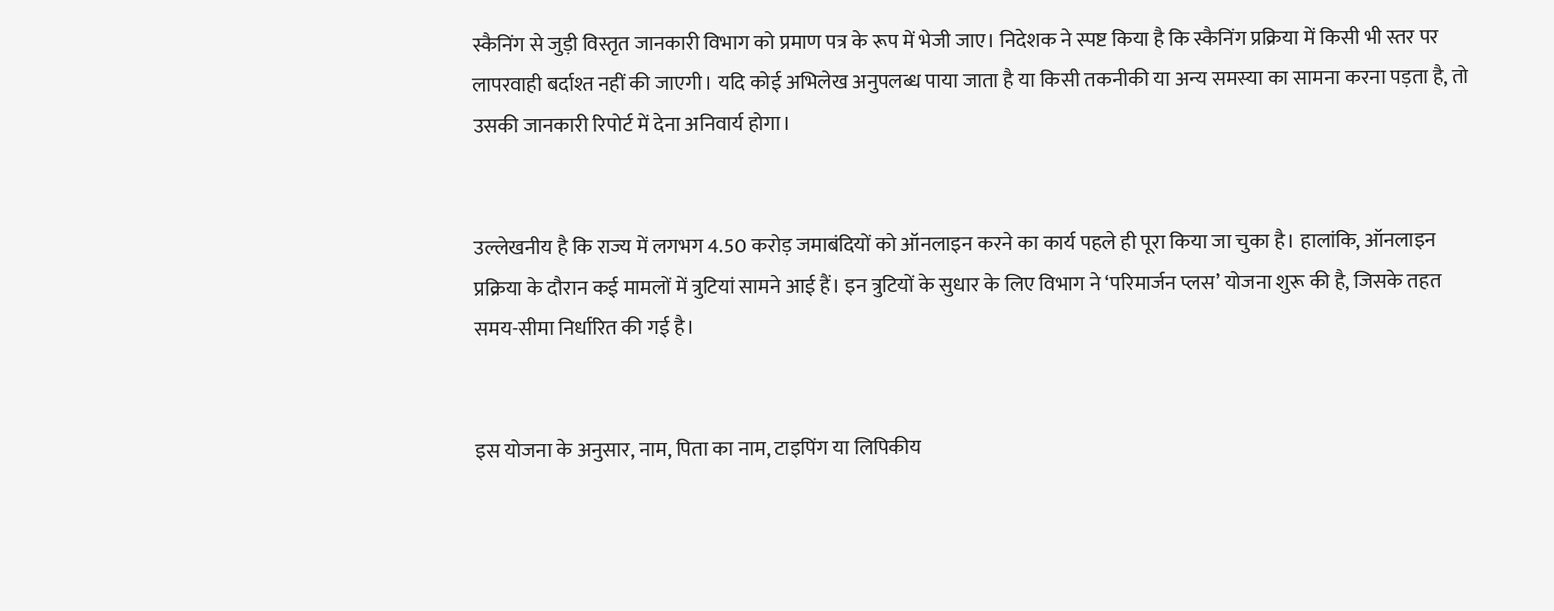स्कैनिंग से जुड़ी विस्तृत जानकारी विभाग को प्रमाण पत्र के रूप में भेजी जाए। निदेशक ने स्पष्ट किया है कि स्कैनिंग प्रक्रिया में किसी भी स्तर पर लापरवाही बर्दाश्त नहीं की जाएगी। यदि कोई अभिलेख अनुपलब्ध पाया जाता है या किसी तकनीकी या अन्य समस्या का सामना करना पड़ता है, तो उसकी जानकारी रिपोर्ट में देना अनिवार्य होगा।


उल्लेखनीय है कि राज्य में लगभग 4.50 करोड़ जमाबंदियों को ऑनलाइन करने का कार्य पहले ही पूरा किया जा चुका है। हालांकि, ऑनलाइन प्रक्रिया के दौरान कई मामलों में त्रुटियां सामने आई हैं। इन त्रुटियों के सुधार के लिए विभाग ने ‘परिमार्जन प्लस’ योजना शुरू की है, जिसके तहत समय-सीमा निर्धारित की गई है।


इस योजना के अनुसार, नाम, पिता का नाम, टाइपिंग या लिपिकीय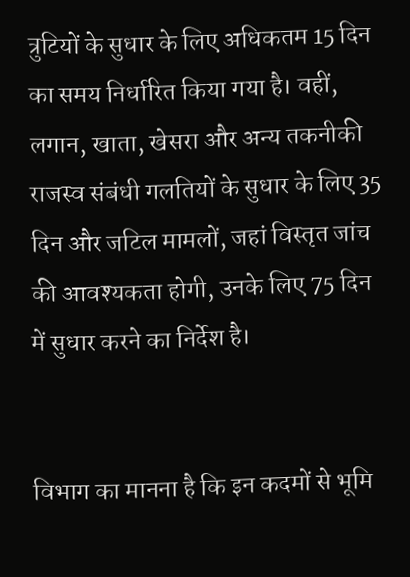त्रुटियों के सुधार के लिए अधिकतम 15 दिन का समय निर्धारित किया गया है। वहीं, लगान, खाता, खेसरा और अन्य तकनीकी राजस्व संबंधी गलतियों के सुधार के लिए 35 दिन और जटिल मामलों, जहां विस्तृत जांच की आवश्यकता होगी, उनके लिए 75 दिन में सुधार करने का निर्देश है।


विभाग का मानना है कि इन कदमों से भूमि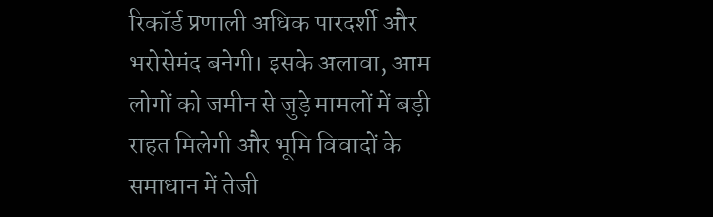रिकॉर्ड प्रणाली अधिक पारदर्शी और भरोसेमंद बनेगी। इसके अलावा, आम लोगों को जमीन से जुड़े मामलों में बड़ी राहत मिलेगी और भूमि विवादों के समाधान में तेजी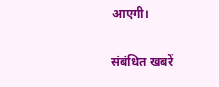आएगी।

संबंधित खबरें